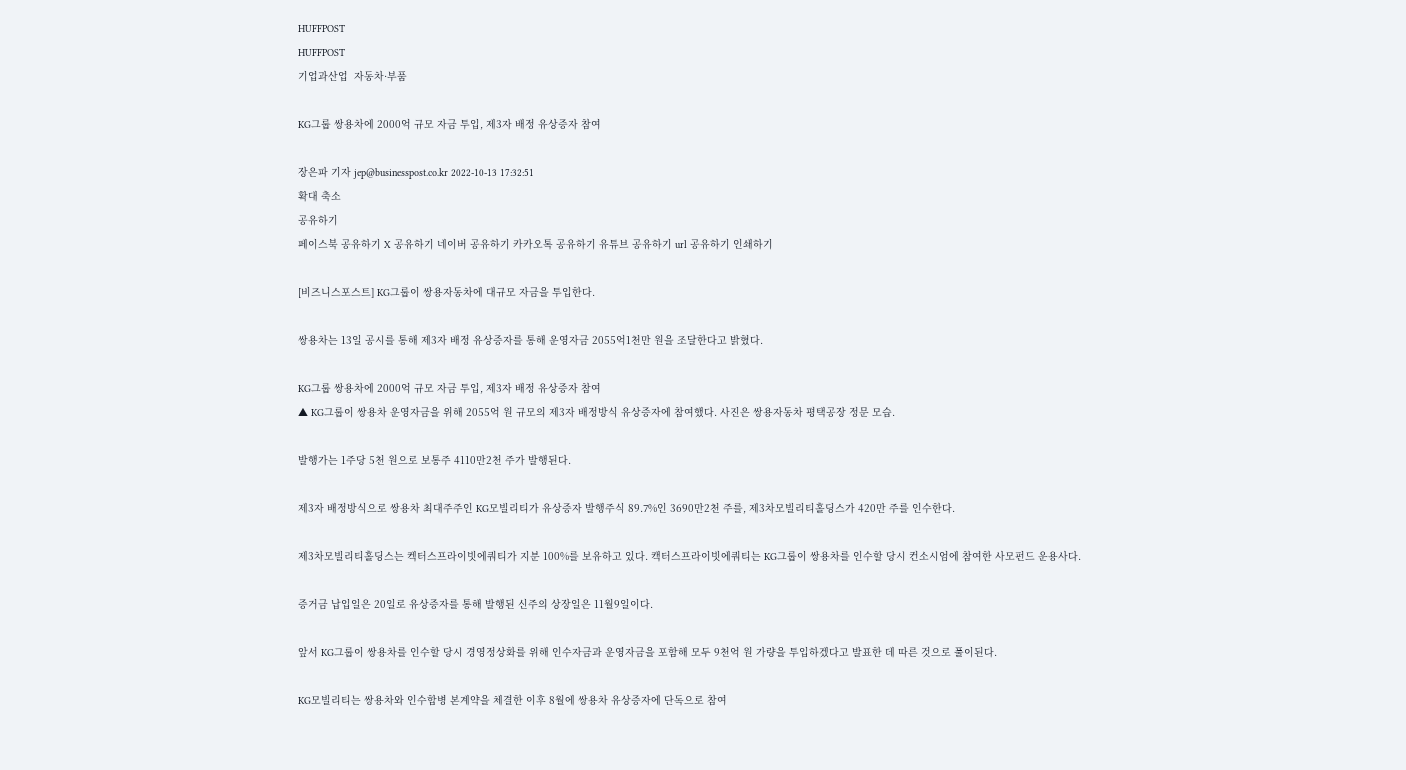HUFFPOST
HUFFPOST
기업과산업  자동차·부품

KG그룹 쌍용차에 2000억 규모 자금 투입, 제3자 배정 유상증자 참여

장은파 기자 jep@businesspost.co.kr 2022-10-13 17:32:51
확대 축소
공유하기
페이스북 공유하기 X 공유하기 네이버 공유하기 카카오톡 공유하기 유튜브 공유하기 url 공유하기 인쇄하기

[비즈니스포스트] KG그룹이 쌍용자동차에 대규모 자금을 투입한다.

쌍용차는 13일 공시를 통해 제3자 배정 유상증자를 통해 운영자금 2055억1천만 원을 조달한다고 밝혔다.

KG그룹 쌍용차에 2000억 규모 자금 투입, 제3자 배정 유상증자 참여
▲ KG그룹이 쌍용차 운영자금을 위해 2055억 원 규모의 제3자 배정방식 유상증자에 참여했다. 사진은 쌍용자동차 평택공장 정문 모습.

발행가는 1주당 5천 원으로 보통주 4110만2천 주가 발행된다.

제3자 배정방식으로 쌍용차 최대주주인 KG모빌리티가 유상증자 발행주식 89.7%인 3690만2천 주를, 제3차모빌리티홀딩스가 420만 주를 인수한다.

제3차모빌리티홀딩스는 켁터스프라이빗에쿼티가 지분 100%를 보유하고 있다. 캑터스프라이빗에쿼티는 KG그룹이 쌍용차를 인수할 당시 컨소시엄에 참여한 사모펀드 운용사다.

증거금 납입일은 20일로 유상증자를 통해 발행된 신주의 상장일은 11월9일이다.

앞서 KG그룹이 쌍용차를 인수할 당시 경영정상화를 위해 인수자금과 운영자금을 포함해 모두 9천억 원 가량을 투입하겠다고 발표한 데 따른 것으로 풀이된다.

KG모빌리티는 쌍용차와 인수합병 본계약을 체결한 이후 8월에 쌍용차 유상증자에 단독으로 참여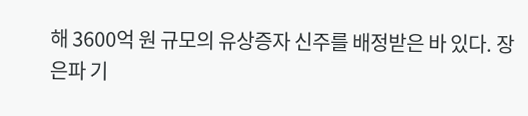해 3600억 원 규모의 유상증자 신주를 배정받은 바 있다. 장은파 기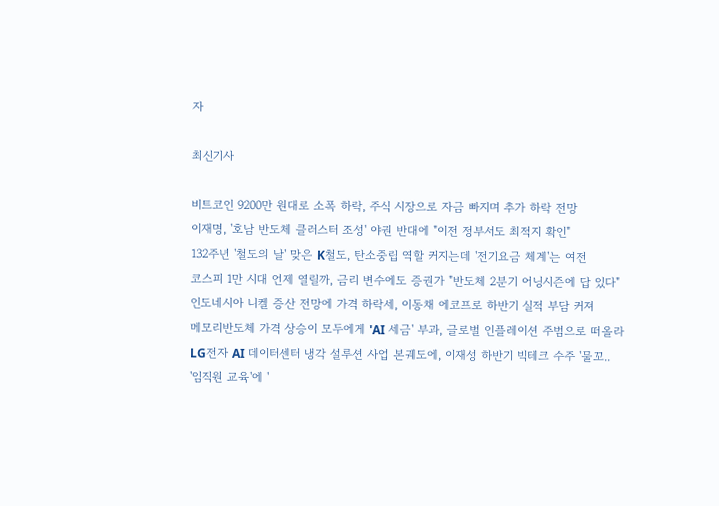자

최신기사

비트코인 9200만 원대로 소폭 하락, 주식 시장으로 자금 빠지며 추가 하락 전망
이재명, '호남 반도체 클러스터 조성' 야권 반대에 "이전 정부서도 최적지 확인"
132주년 '철도의 날' 맞은 K철도, 탄소중립 역할 커지는데 '전기요금 체계'는 여전
코스피 1만 시대 언제 열릴까, 금리 변수에도 증권가 "반도체 2분기 어닝시즌에 답 있다"
인도네시아 니켈 증산 전망에 가격 하락세, 이동채 에코프로 하반기 실적 부담 커져
메모리반도체 가격 상승이 모두에게 'AI 세금' 부과, 글로벌 인플레이션 주범으로 떠올라
LG전자 AI 데이터센터 냉각 설루션 사업 본궤도에, 이재성 하반기 빅테크 수주 '물꼬..
'임직원 교육'에 '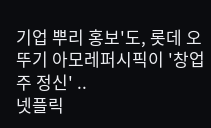기업 뿌리 홍보'도, 롯데 오뚜기 아모레퍼시픽이 '창업주 정신' ..
넷플릭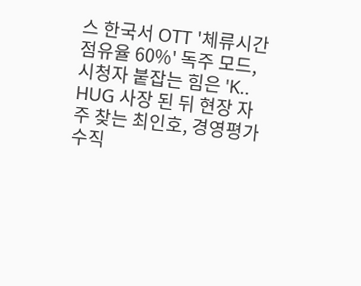스 한국서 OTT '체류시간 점유율 60%' 독주 모드, 시청자 붙잡는 힘은 'K..
HUG 사장 된 뒤 현장 자주 찾는 최인호, 경영평가 수직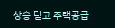상승 딛고 주택공급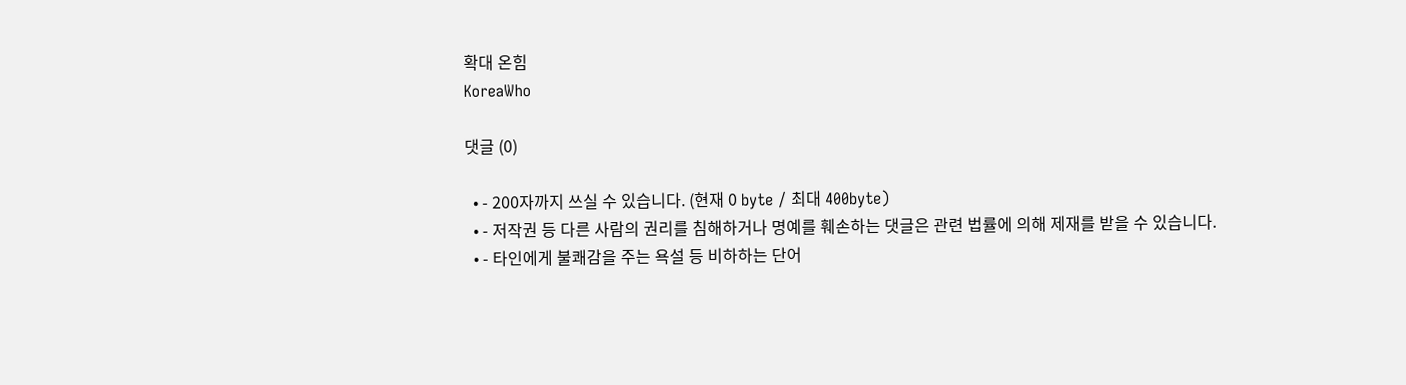확대 온힘
KoreaWho

댓글 (0)

  • - 200자까지 쓰실 수 있습니다. (현재 0 byte / 최대 400byte)
  • - 저작권 등 다른 사람의 권리를 침해하거나 명예를 훼손하는 댓글은 관련 법률에 의해 제재를 받을 수 있습니다.
  • - 타인에게 불쾌감을 주는 욕설 등 비하하는 단어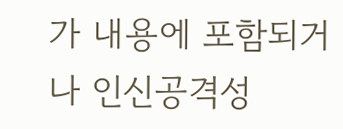가 내용에 포함되거나 인신공격성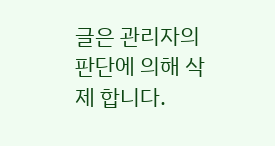글은 관리자의 판단에 의해 삭제 합니다.